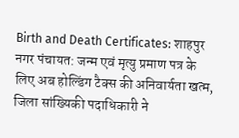Birth and Death Certificates: शाहपुर नगर पंचायत: जन्म एवं मृत्यु प्रमाण पत्र के लिए अब होल्डिंग टैक्स की अनिवार्यता खत्म, जिला सांख्यिकी पदाधिकारी ने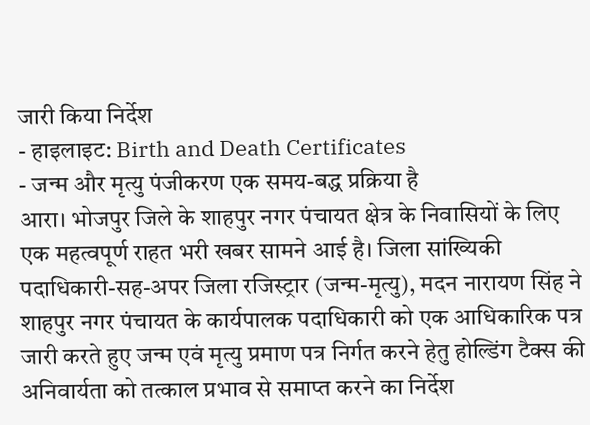जारी किया निर्देश
- हाइलाइट: Birth and Death Certificates
- जन्म और मृत्यु पंजीकरण एक समय-बद्ध प्रक्रिया है
आरा। भोजपुर जिले के शाहपुर नगर पंचायत क्षेत्र के निवासियों के लिए एक महत्वपूर्ण राहत भरी खबर सामने आई है। जिला सांख्यिकी पदाधिकारी-सह-अपर जिला रजिस्ट्रार (जन्म-मृत्यु), मदन नारायण सिंह ने शाहपुर नगर पंचायत के कार्यपालक पदाधिकारी को एक आधिकारिक पत्र जारी करते हुए जन्म एवं मृत्यु प्रमाण पत्र निर्गत करने हेतु होल्डिंग टैक्स की अनिवार्यता को तत्काल प्रभाव से समाप्त करने का निर्देश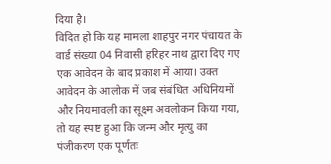दिया है।
विदित हो कि यह मामला शाहपुर नगर पंचायत के वार्ड संख्या 04 निवासी हरिहर नाथ द्वारा दिए गए एक आवेदन के बाद प्रकाश में आया। उक्त आवेदन के आलोक में जब संबंधित अधिनियमों और नियमावली का सूक्ष्म अवलोकन किया गया, तो यह स्पष्ट हुआ कि जन्म और मृत्यु का पंजीकरण एक पूर्णतः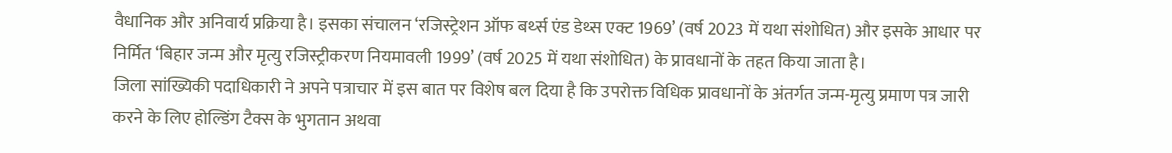वैधानिक और अनिवार्य प्रक्रिया है। इसका संचालन ‘रजिस्ट्रेशन ऑफ बर्थ्स एंड डेथ्स एक्ट 1969’ (वर्ष 2023 में यथा संशोधित) और इसके आधार पर निर्मित ‘बिहार जन्म और मृत्यु रजिस्ट्रीकरण नियमावली 1999’ (वर्ष 2025 में यथा संशोधित) के प्रावधानों के तहत किया जाता है।
जिला सांख्यिकी पदाधिकारी ने अपने पत्राचार में इस बात पर विशेष बल दिया है कि उपरोक्त विधिक प्रावधानों के अंतर्गत जन्म-मृत्यु प्रमाण पत्र जारी करने के लिए होल्डिंग टैक्स के भुगतान अथवा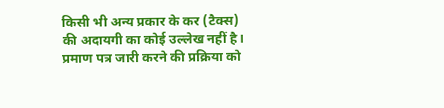किसी भी अन्य प्रकार के कर (टैक्स) की अदायगी का कोई उल्लेख नहीं है। प्रमाण पत्र जारी करने की प्रक्रिया को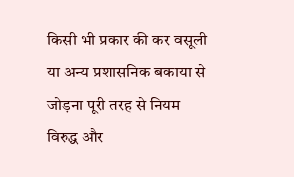किसी भी प्रकार की कर वसूली या अन्य प्रशासनिक बकाया से जोड़ना पूरी तरह से नियम विरुद्ध और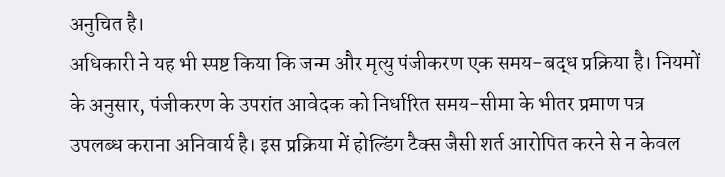अनुचित है।
अधिकारी ने यह भी स्पष्ट किया कि जन्म और मृत्यु पंजीकरण एक समय-बद्ध प्रक्रिया है। नियमों के अनुसार, पंजीकरण के उपरांत आवेदक को निर्धारित समय-सीमा के भीतर प्रमाण पत्र उपलब्ध कराना अनिवार्य है। इस प्रक्रिया में होल्डिंग टैक्स जैसी शर्त आरोपित करने से न केवल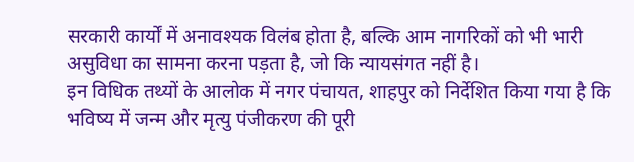सरकारी कार्यों में अनावश्यक विलंब होता है, बल्कि आम नागरिकों को भी भारी असुविधा का सामना करना पड़ता है, जो कि न्यायसंगत नहीं है।
इन विधिक तथ्यों के आलोक में नगर पंचायत, शाहपुर को निर्देशित किया गया है कि भविष्य में जन्म और मृत्यु पंजीकरण की पूरी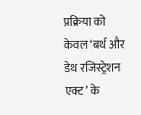प्रक्रिया को केवल ‘बर्थ और डेथ रजिस्ट्रेशन एक्ट’ के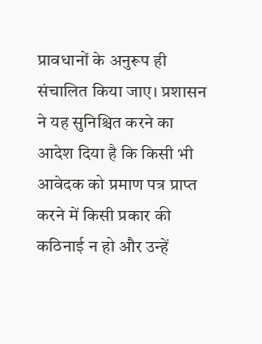प्रावधानों के अनुरूप ही संचालित किया जाए। प्रशासन ने यह सुनिश्चित करने का आदेश दिया है कि किसी भी आवेदक को प्रमाण पत्र प्राप्त करने में किसी प्रकार की कठिनाई न हो और उन्हें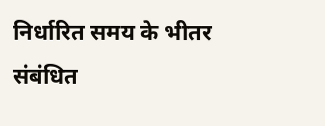निर्धारित समय के भीतर संबंधित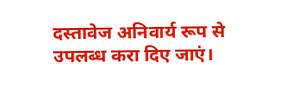दस्तावेज अनिवार्य रूप से उपलब्ध करा दिए जाएं।